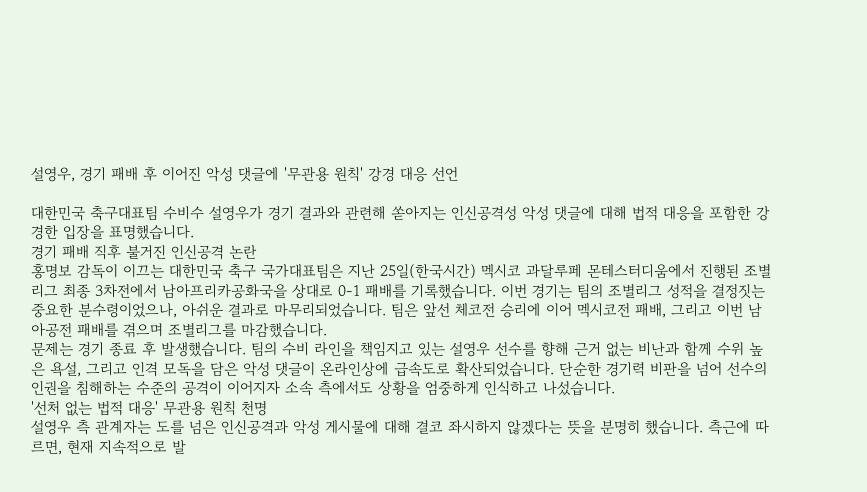설영우, 경기 패배 후 이어진 악성 댓글에 '무관용 원칙' 강경 대응 선언

대한민국 축구대표팀 수비수 설영우가 경기 결과와 관련해 쏟아지는 인신공격성 악성 댓글에 대해 법적 대응을 포함한 강경한 입장을 표명했습니다.
경기 패배 직후 불거진 인신공격 논란
홍명보 감독이 이끄는 대한민국 축구 국가대표팀은 지난 25일(한국시간) 멕시코 과달루페 몬테스터디움에서 진행된 조별리그 최종 3차전에서 남아프리카공화국을 상대로 0-1 패배를 기록했습니다. 이번 경기는 팀의 조별리그 성적을 결정짓는 중요한 분수령이었으나, 아쉬운 결과로 마무리되었습니다. 팀은 앞선 체코전 승리에 이어 멕시코전 패배, 그리고 이번 남아공전 패배를 겪으며 조별리그를 마감했습니다.
문제는 경기 종료 후 발생했습니다. 팀의 수비 라인을 책임지고 있는 설영우 선수를 향해 근거 없는 비난과 함께 수위 높은 욕설, 그리고 인격 모독을 담은 악성 댓글이 온라인상에 급속도로 확산되었습니다. 단순한 경기력 비판을 넘어 선수의 인권을 침해하는 수준의 공격이 이어지자 소속 측에서도 상황을 엄중하게 인식하고 나섰습니다.
'선처 없는 법적 대응' 무관용 원칙 천명
설영우 측 관계자는 도를 넘은 인신공격과 악성 게시물에 대해 결코 좌시하지 않겠다는 뜻을 분명히 했습니다. 측근에 따르면, 현재 지속적으로 발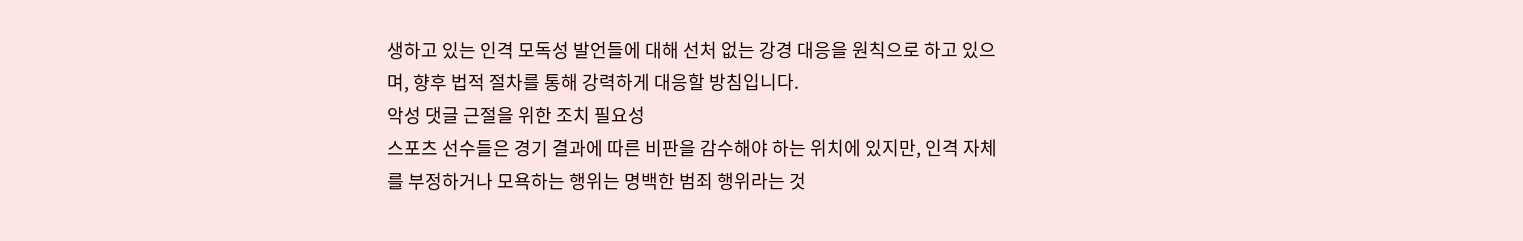생하고 있는 인격 모독성 발언들에 대해 선처 없는 강경 대응을 원칙으로 하고 있으며, 향후 법적 절차를 통해 강력하게 대응할 방침입니다.
악성 댓글 근절을 위한 조치 필요성
스포츠 선수들은 경기 결과에 따른 비판을 감수해야 하는 위치에 있지만, 인격 자체를 부정하거나 모욕하는 행위는 명백한 범죄 행위라는 것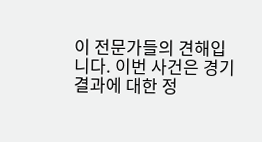이 전문가들의 견해입니다. 이번 사건은 경기 결과에 대한 정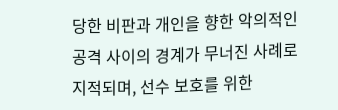당한 비판과 개인을 향한 악의적인 공격 사이의 경계가 무너진 사례로 지적되며, 선수 보호를 위한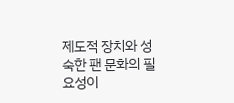제도적 장치와 성숙한 팬 문화의 필요성이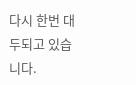다시 한번 대두되고 있습니다.